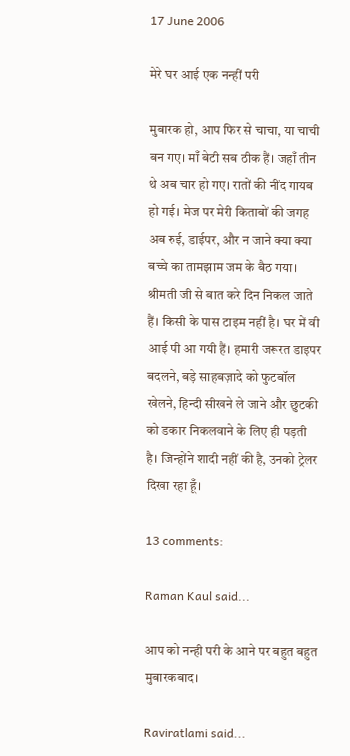17 June 2006

मेरे घर आई एक नन्हीं परी

मुबारक हो, आप फिर से चाचा, या चाची बन गए। माँ बेटी सब ठीक हैं। जहाँ तीन थे अब चार हो गए। रातों की नींद गायब हो गई। मेज पर मेरी किताबों की जगह अब रुई, डाईपर, और न जाने क्या क्या बच्चे का तामझाम जम के बैठ गया। श्रीमती जी से बात करे दिन निकल जाते हैं। किसी के पास टाइम नहीं है। घर में वी आई पी आ गयी हैं। हमारी जरूरत डाइपर बदलने, बड़े साहबज़ादे को फुटबॉल खेलने, हिन्दी सीखने ले जाने और छुटकी को डकार निकलवाने के लिए ही पड़ती है। जिन्होंने शादी नहीं की है, उनको ट्रेलर दिखा रहा हूँ।

13 comments:

Raman Kaul said...

आप को नन्ही परी के आने पर बहुत बहुत मुबारकबाद।

Raviratlami said...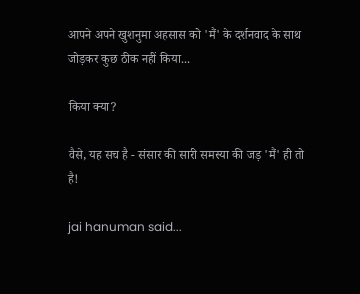आपने अपने खुशनुमा अहसास को 'मैं' के दर्शनवाद के साथ जोड़कर कुछ ठीक नहीं किया...

किया क्या?

वैसे, यह सच है - संसार की सारी समस्या की जड़ 'मैं' ही तो है!

jai hanuman said...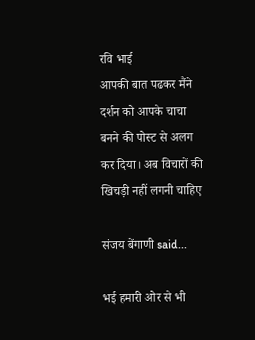रवि भाई
आपकी बात पढकर मैंने दर्शन को आपके चाचा बनने की पोस्ट से अलग कर दिया। अब विचारों की खिचड़ी नहीं लगनी चाहिए

संजय बेंगाणी said...

भई हमारी ओर से भी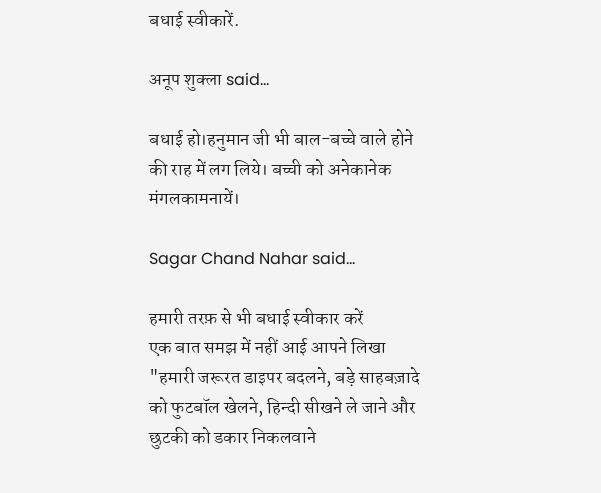बधाई स्वीकारें.

अनूप शुक्ला said...

बधाई हो।हनुमान जी भी बाल-बच्चे वाले होने की राह में लग लिये। बच्ची को अनेकानेक मंगलकामनायें।

Sagar Chand Nahar said...

हमारी तरफ़ से भी बधाई स्वीकार करें
एक बात समझ में नहीं आई आपने लिखा
"हमारी जरूरत डाइपर बदलने, बड़े साहबज़ादे को फुटबॉल खेलने, हिन्दी सीखने ले जाने और छुटकी को डकार निकलवाने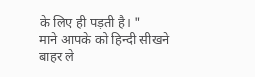के लिए ही पड़ती है। "
माने आपके को हिन्दी सीखने बाहर ले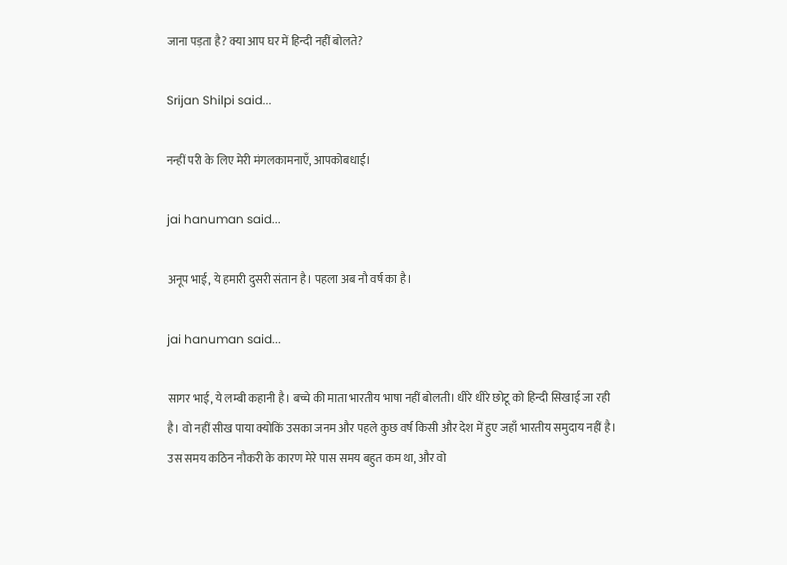जाना पड़ता है? क्या आप घर में हिन्दी नहीं बोलते?

Srijan Shilpi said...

नन्हीं परी के लिए मेरी मंगलकामनाएँ, आपकोबधाई।

jai hanuman said...

अनूप भाई, ये हमारी दुसरी संतान है। पहला अब नौ वर्ष का है।

jai hanuman said...

सागर भाई, ये लम्बी कहानी है। बच्चे की माता भारतीय भाषा नहीं बोलती। धीरे धीरे छोटू को हिन्दी सिखाई जा रही है। वो नहीं सीख पाया क्योकिं उसका जनम और पहले कुछ वर्ष किसी और देश में हुए जहाँ भारतीय समुदाय नहीं है। उस समय कठिन नौकरी के कारण मेरे पास समय बहुत कम था, और वो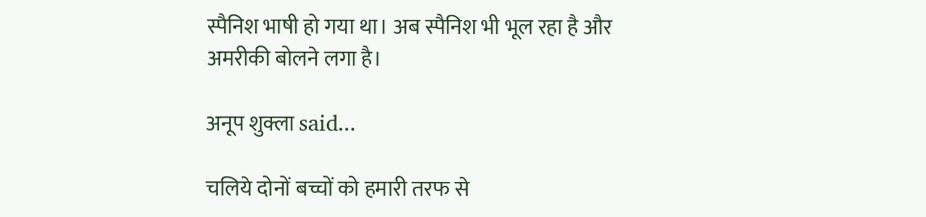स्पैनिश भाषी हो गया था। अब स्पैनिश भी भूल रहा है और अमरीकी बोलने लगा है।

अनूप शुक्ला said...

चलिये दोनों बच्चों को हमारी तरफ से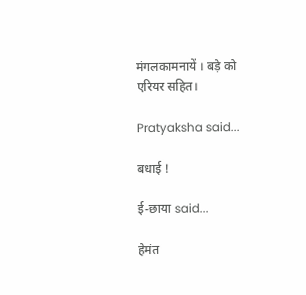मंगलकामनायें । बड़े को एरियर सहित।

Pratyaksha said...

बधाई !

ई-छाया said...

हेमंत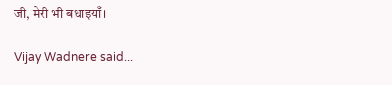जी, मेरी भी बधाइयाँ।

Vijay Wadnere said...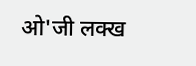ओ'जी लक्ख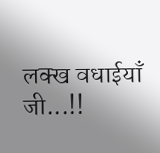लक्ख वधाईयाँ जी...!!